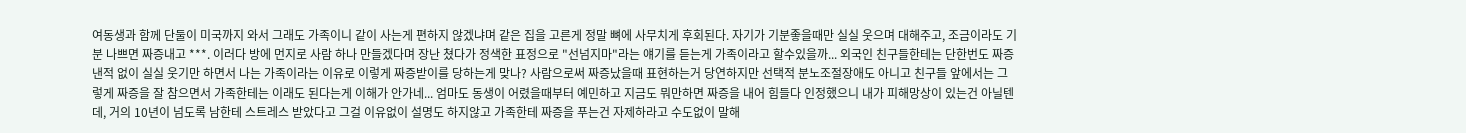여동생과 함께 단둘이 미국까지 와서 그래도 가족이니 같이 사는게 편하지 않겠냐며 같은 집을 고른게 정말 뼈에 사무치게 후회된다. 자기가 기분좋을때만 실실 웃으며 대해주고, 조금이라도 기분 나쁘면 짜증내고 ***. 이러다 방에 먼지로 사람 하나 만들겠다며 장난 쳤다가 정색한 표정으로 "선넘지마"라는 얘기를 듣는게 가족이라고 할수있을까... 외국인 친구들한테는 단한번도 짜증낸적 없이 실실 웃기만 하면서 나는 가족이라는 이유로 이렇게 짜증받이를 당하는게 맞나? 사람으로써 짜증났을때 표현하는거 당연하지만 선택적 분노조절장애도 아니고 친구들 앞에서는 그렇게 짜증을 잘 참으면서 가족한테는 이래도 된다는게 이해가 안가네... 엄마도 동생이 어렸을때부터 예민하고 지금도 뭐만하면 짜증을 내어 힘들다 인정했으니 내가 피해망상이 있는건 아닐텐데, 거의 10년이 넘도록 남한테 스트레스 받았다고 그걸 이유없이 설명도 하지않고 가족한테 짜증을 푸는건 자제하라고 수도없이 말해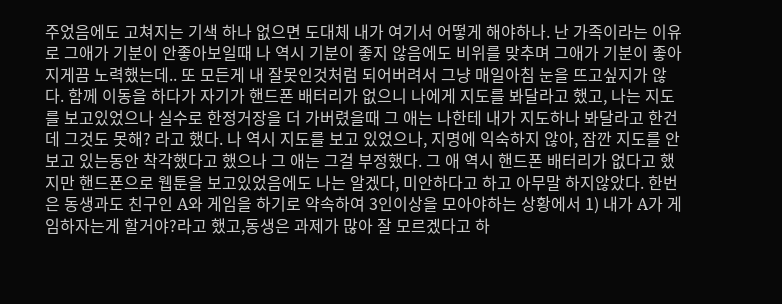주었음에도 고쳐지는 기색 하나 없으면 도대체 내가 여기서 어떻게 해야하나. 난 가족이라는 이유로 그애가 기분이 안좋아보일때 나 역시 기분이 좋지 않음에도 비위를 맞추며 그애가 기분이 좋아지게끔 노력했는데.. 또 모든게 내 잘못인것처럼 되어버려서 그냥 매일아침 눈을 뜨고싶지가 않다. 함께 이동을 하다가 자기가 핸드폰 배터리가 없으니 나에게 지도를 봐달라고 했고, 나는 지도를 보고있었으나 실수로 한정거장을 더 가버렸을때 그 애는 나한테 내가 지도하나 봐달라고 한건데 그것도 못해? 라고 했다. 나 역시 지도를 보고 있었으나, 지명에 익숙하지 않아, 잠깐 지도를 안보고 있는동안 착각했다고 했으나 그 애는 그걸 부정했다. 그 애 역시 핸드폰 배터리가 없다고 했지만 핸드폰으로 웹툰을 보고있었음에도 나는 알겠다, 미안하다고 하고 아무말 하지않았다. 한번은 동생과도 친구인 A와 게임을 하기로 약속하여 3인이상을 모아야하는 상황에서 1) 내가 A가 게임하자는게 할거야?라고 했고,동생은 과제가 많아 잘 모르겠다고 하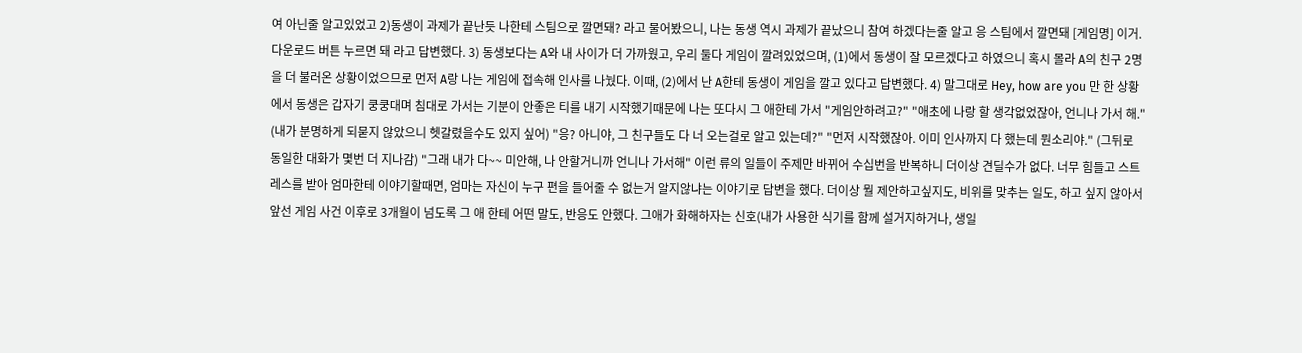여 아닌줄 알고있었고 2)동생이 과제가 끝난듯 나한테 스팀으로 깔면돼? 라고 물어봤으니, 나는 동생 역시 과제가 끝났으니 참여 하겠다는줄 알고 응 스팀에서 깔면돼 [게임명] 이거. 다운로드 버튼 누르면 돼 라고 답변했다. 3) 동생보다는 A와 내 사이가 더 가까웠고, 우리 둘다 게임이 깔려있었으며, (1)에서 동생이 잘 모르겠다고 하였으니 혹시 몰라 A의 친구 2명을 더 불러온 상황이었으므로 먼저 A랑 나는 게임에 접속해 인사를 나눴다. 이때, (2)에서 난 A한테 동생이 게임을 깔고 있다고 답변했다. 4) 말그대로 Hey, how are you 만 한 상황에서 동생은 갑자기 쿵쿵대며 침대로 가서는 기분이 안좋은 티를 내기 시작했기때문에 나는 또다시 그 애한테 가서 "게임안하려고?" "애초에 나랑 할 생각없었잖아, 언니나 가서 해." (내가 분명하게 되묻지 않았으니 헷갈렸을수도 있지 싶어) "응? 아니야, 그 친구들도 다 너 오는걸로 알고 있는데?" "먼저 시작했잖아. 이미 인사까지 다 했는데 뭔소리야." (그뒤로 동일한 대화가 몇번 더 지나감) "그래 내가 다~~ 미안해, 나 안할거니까 언니나 가서해" 이런 류의 일들이 주제만 바뀌어 수십번을 반복하니 더이상 견딜수가 없다. 너무 힘들고 스트레스를 받아 엄마한테 이야기할때면, 엄마는 자신이 누구 편을 들어줄 수 없는거 알지않냐는 이야기로 답변을 했다. 더이상 뭘 제안하고싶지도, 비위를 맞추는 일도, 하고 싶지 않아서 앞선 게임 사건 이후로 3개월이 넘도록 그 애 한테 어떤 말도, 반응도 안했다. 그애가 화해하자는 신호(내가 사용한 식기를 함께 설거지하거나, 생일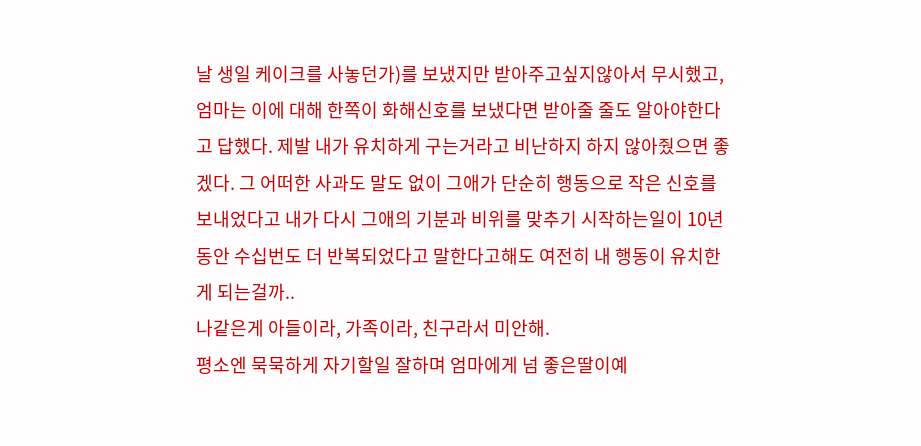날 생일 케이크를 사놓던가)를 보냈지만 받아주고싶지않아서 무시했고, 엄마는 이에 대해 한쪽이 화해신호를 보냈다면 받아줄 줄도 알아야한다고 답했다. 제발 내가 유치하게 구는거라고 비난하지 하지 않아줬으면 좋겠다. 그 어떠한 사과도 말도 없이 그애가 단순히 행동으로 작은 신호를 보내었다고 내가 다시 그애의 기분과 비위를 맞추기 시작하는일이 10년동안 수십번도 더 반복되었다고 말한다고해도 여전히 내 행동이 유치한게 되는걸까..
나같은게 아들이라, 가족이라, 친구라서 미안해.
평소엔 묵묵하게 자기할일 잘하며 엄마에게 넘 좋은딸이예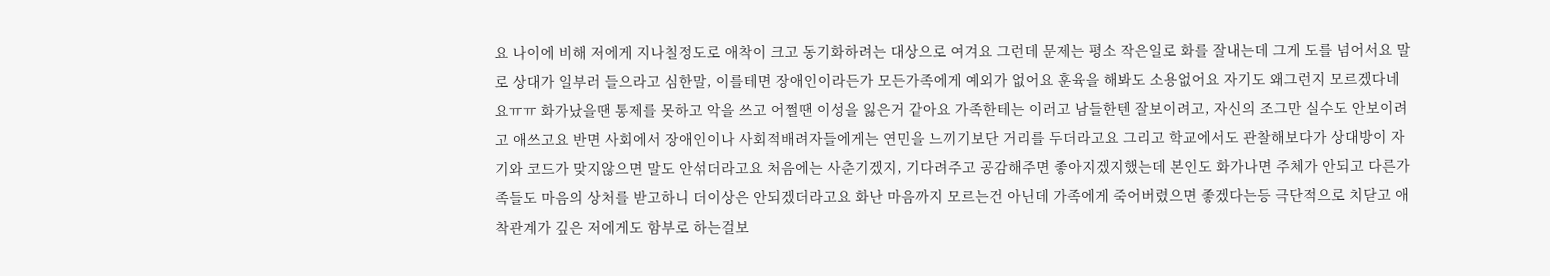요 나이에 비해 저에게 지나칠정도로 애착이 크고 동기화하려는 대상으로 여겨요 그런데 문제는 평소 작은일로 화를 잘내는데 그게 도를 넘어서요 말로 상대가 일부러 들으라고 심한말, 이를테면 장애인이라든가 모든가족에게 예외가 없어요 훈육을 해봐도 소용없어요 자기도 왜그런지 모르겠다네요ㅠㅠ 화가났을땐 통제를 못하고 악을 쓰고 어쩔땐 이성을 잃은거 같아요 가족한테는 이러고 남들한텐 잘보이려고, 자신의 조그만 실수도 안보이려고 애쓰고요 반면 사회에서 장애인이나 사회적배려자들에게는 연민을 느끼기보단 거리를 두더라고요 그리고 학교에서도 관찰해보다가 상대방이 자기와 코드가 맞지않으면 말도 안섞더라고요 처음에는 사춘기겠지, 기다려주고 공감해주면 좋아지겠지했는데 본인도 화가나면 주체가 안되고 다른가족들도 마음의 상처를 받고하니 더이상은 안되겠더라고요 화난 마음까지 모르는건 아닌데 가족에게 죽어버렸으면 좋겠다는등 극단적으로 치닫고 애착관계가 깊은 저에게도 함부로 하는걸보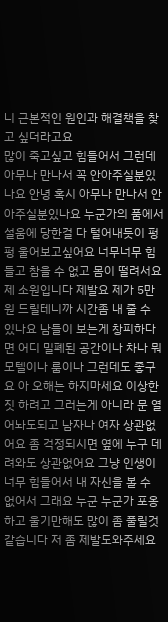니 근본적인 원인과 해결책을 찾고 싶더라고요
많이 죽고싶고 힘들어서 그런데 아무나 만나서 꼭 안아주실분있나요 안녕 혹시 아무나 만나서 안아주실분있나요 누군가의 품에서 설움에 당한걸 다 털어내듯이 펑펑 울어보고싶어요 너무너무 힘들고 참을 수 없고 몸이 떨려서요 제 소원입니다 제발요 제가 5만원 드릴테니까 시간좀 내 줄 수 있나요 남들이 보는게 창피하다면 어디 밀폐된 공간이나 차나 뭐 모텔이나 룸이나 그런데도 좋구요 아 오해는 하지마세요 이상한짓 하려고 그러는게 아니라 문 열어놔도되고 남자나 여자 상관없어요 좀 걱정되시면 옆에 누구 데려와도 상관없어요 그냥 인생이 너무 힘들어서 내 자신을 볼 수 없어서 그래요 누군 누군가 포옹하고 울기만해도 많이 좀 풀릴것같습니다 저 좀 제발도와주세요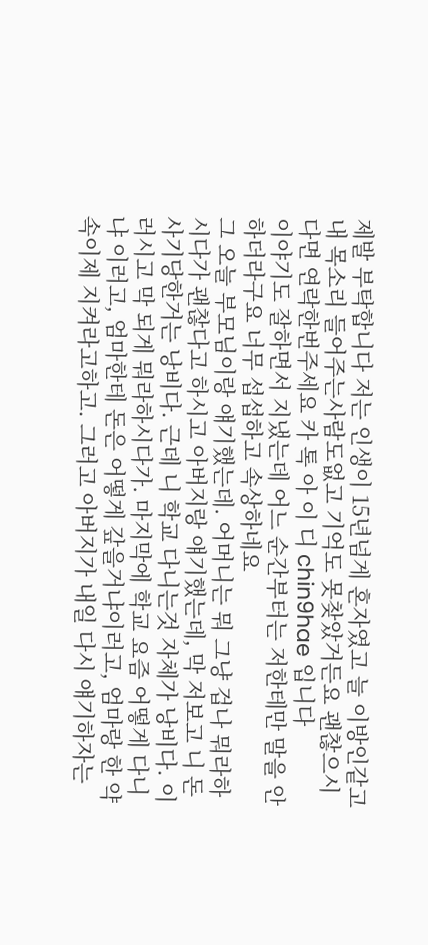제발 부탁합니다 저는 인생이 15년넘게 혼자였고 늘 이방인같고 내 목소리 들어주는사람도없고 기억도 못찾았거든요 괜찮으시다면 연락한번주세요 카 톡 아 이 디 chin9hae 입니다
이야기도 잘하면서 지냈는데 어느 순간부터는 저한테만 말을 안하더라구요 너무 섭섭하고 속상하네요
그 오늘 부모님이랑 얘기했는데. 어머니는 뭐 그냥 겁나 뭐라하시다가 괜찮다고 하시고 아버지랑 얘기했는데, 막 저보고 니 돈 사기당한거는 낭비다. 근데 니 학교 다니는것 자체가 낭비다. 이러시고 막 되게 뭐라하시다가. 마지막에 학교 요즘 어떻게 다니냐 이러고, 엄마한테 돈은 어떻게 갚을거냐이러고, 엄마랑 한 약속이제 지켜라고하고. 그러고 아버지가 내일 다시 얘기하자는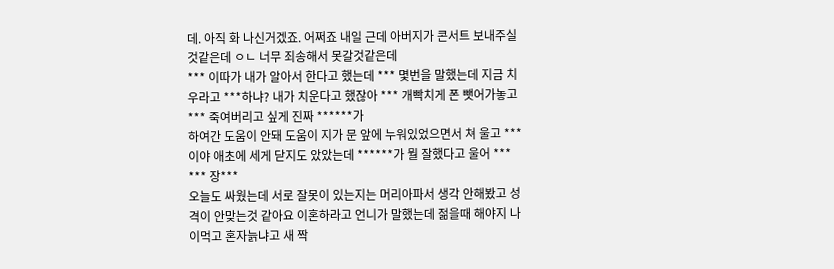데. 아직 화 나신거겠죠. 어쩌죠 내일 근데 아버지가 콘서트 보내주실것같은데 ㅇㄴ 너무 죄송해서 못갈것같은데
*** 이따가 내가 알아서 한다고 했는데 *** 몇번을 말했는데 지금 치우라고 ***하냐? 내가 치운다고 했잖아 *** 개빡치게 폰 뺏어가놓고 *** 죽여버리고 싶게 진짜 ******가
하여간 도움이 안돼 도움이 지가 문 앞에 누워있었으면서 쳐 울고 ***이야 애초에 세게 닫지도 았았는데 ******가 뭘 잘했다고 울어 *** *** 장***
오늘도 싸웠는데 서로 잘못이 있는지는 머리아파서 생각 안해봤고 성격이 안맞는것 같아요 이혼하라고 언니가 말했는데 젊을때 해야지 나이먹고 혼자늙냐고 새 짝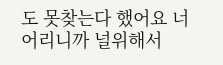도 못찾는다 했어요 너 어리니까 널위해서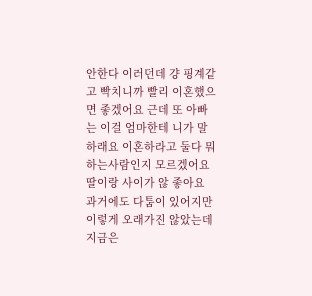안한다 이러던데 걍 핑계같고 빡치니까 빨리 이혼했으면 좋겠어요 근데 또 아빠는 이걸 엄마한테 니가 말하래요 이혼하라고 둘다 뭐하는사람인지 모르겠어요
딸이랑 사이가 않 좋아요 과거에도 다툼이 있어지만 이렇게 오래가진 않았는데 지금은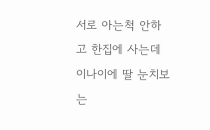서로 아는척 안하고 한집에 사는데 이나이에 딸 눈치보는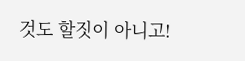것도 할짓이 아니고!